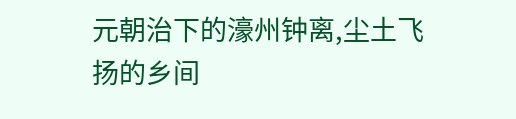元朝治下的濠州钟离,尘土飞扬的乡间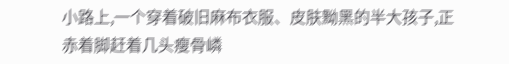小路上,一个穿着破旧麻布衣服、皮肤黝黑的半大孩子,正赤着脚赶着几头瘦骨嶙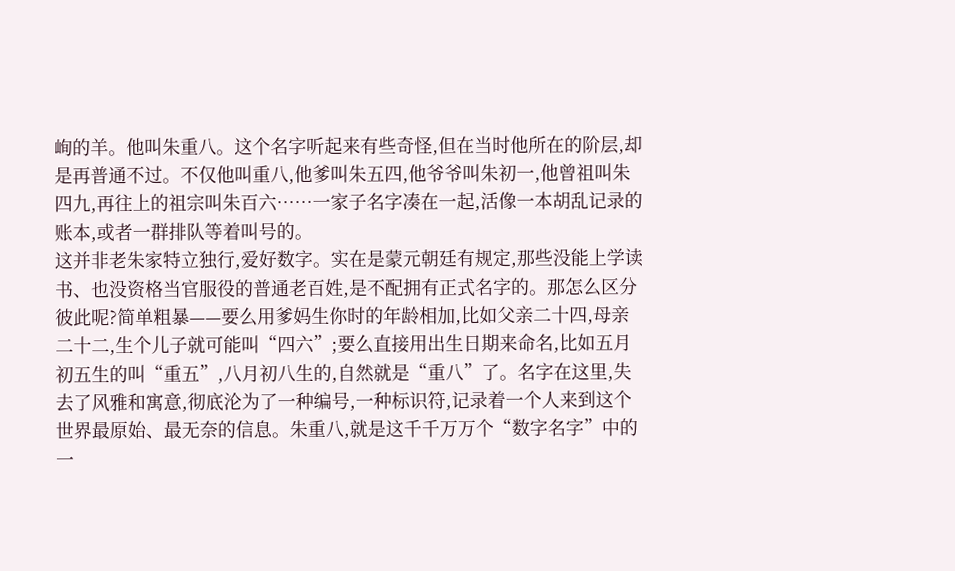峋的羊。他叫朱重八。这个名字听起来有些奇怪,但在当时他所在的阶层,却是再普通不过。不仅他叫重八,他爹叫朱五四,他爷爷叫朱初一,他曾祖叫朱四九,再往上的祖宗叫朱百六……一家子名字凑在一起,活像一本胡乱记录的账本,或者一群排队等着叫号的。
这并非老朱家特立独行,爱好数字。实在是蒙元朝廷有规定,那些没能上学读书、也没资格当官服役的普通老百姓,是不配拥有正式名字的。那怎么区分彼此呢?简单粗暴——要么用爹妈生你时的年龄相加,比如父亲二十四,母亲二十二,生个儿子就可能叫“四六”;要么直接用出生日期来命名,比如五月初五生的叫“重五”,八月初八生的,自然就是“重八”了。名字在这里,失去了风雅和寓意,彻底沦为了一种编号,一种标识符,记录着一个人来到这个世界最原始、最无奈的信息。朱重八,就是这千千万万个“数字名字”中的一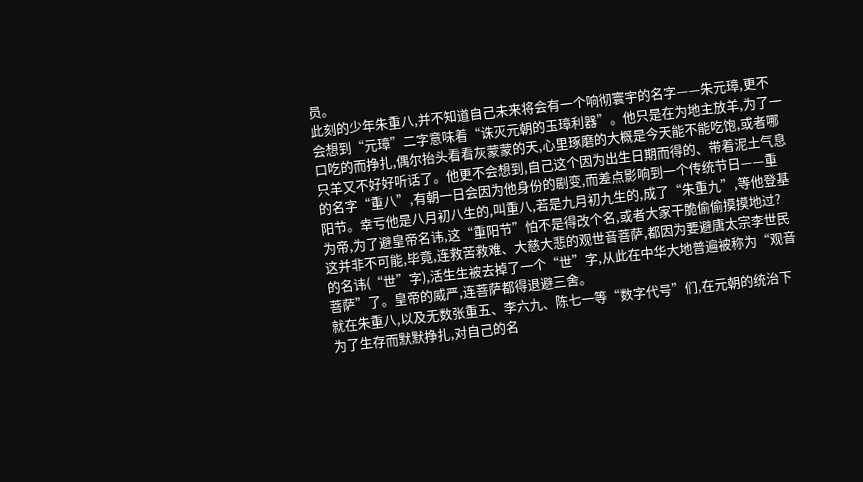员。
此刻的少年朱重八,并不知道自己未来将会有一个响彻寰宇的名字——朱元璋,更不会想到“元璋”二字意味着“诛灭元朝的玉璋利器”。他只是在为地主放羊,为了一口吃的而挣扎,偶尔抬头看看灰蒙蒙的天,心里琢磨的大概是今天能不能吃饱,或者哪只羊又不好好听话了。他更不会想到,自己这个因为出生日期而得的、带着泥土气息的名字“重八”,有朝一日会因为他身份的剧变,而差点影响到一个传统节日——重阳节。幸亏他是八月初八生的,叫重八,若是九月初九生的,成了“朱重九”,等他登基为帝,为了避皇帝名讳,这“重阳节”怕不是得改个名,或者大家干脆偷偷摸摸地过?这并非不可能,毕竟,连救苦救难、大慈大悲的观世音菩萨,都因为要避唐太宗李世民的名讳(“世”字),活生生被去掉了一个“世”字,从此在中华大地普遍被称为“观音菩萨”了。皇帝的威严,连菩萨都得退避三舍。
就在朱重八,以及无数张重五、李六九、陈七一等“数字代号”们,在元朝的统治下为了生存而默默挣扎,对自己的名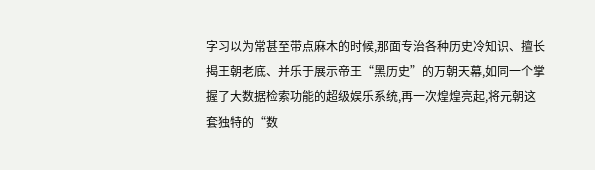字习以为常甚至带点麻木的时候,那面专治各种历史冷知识、擅长揭王朝老底、并乐于展示帝王“黑历史”的万朝天幕,如同一个掌握了大数据检索功能的超级娱乐系统,再一次煌煌亮起,将元朝这套独特的“数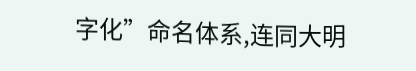字化”命名体系,连同大明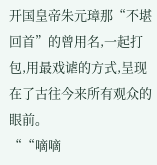开国皇帝朱元璋那“不堪回首”的曾用名,一起打包,用最戏谑的方式,呈现在了古往今来所有观众的眼前。
““嘀嘀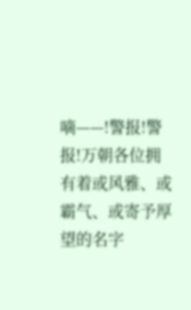嘀——!警报!警报!万朝各位拥有着或风雅、或霸气、或寄予厚望的名字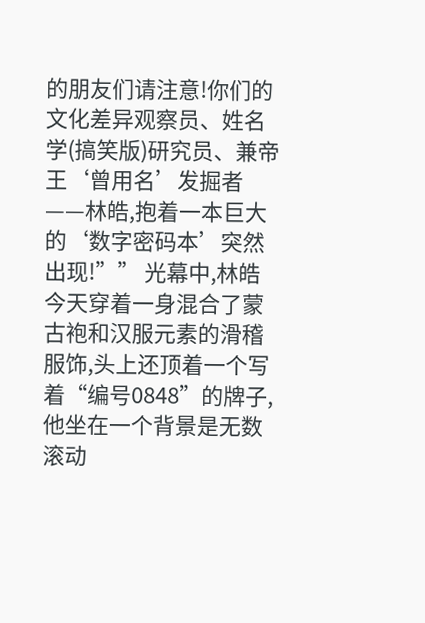的朋友们请注意!你们的文化差异观察员、姓名学(搞笑版)研究员、兼帝王‘曾用名’发掘者——林皓,抱着一本巨大的‘数字密码本’突然出现!”” 光幕中,林皓今天穿着一身混合了蒙古袍和汉服元素的滑稽服饰,头上还顶着一个写着“编号0848”的牌子,他坐在一个背景是无数滚动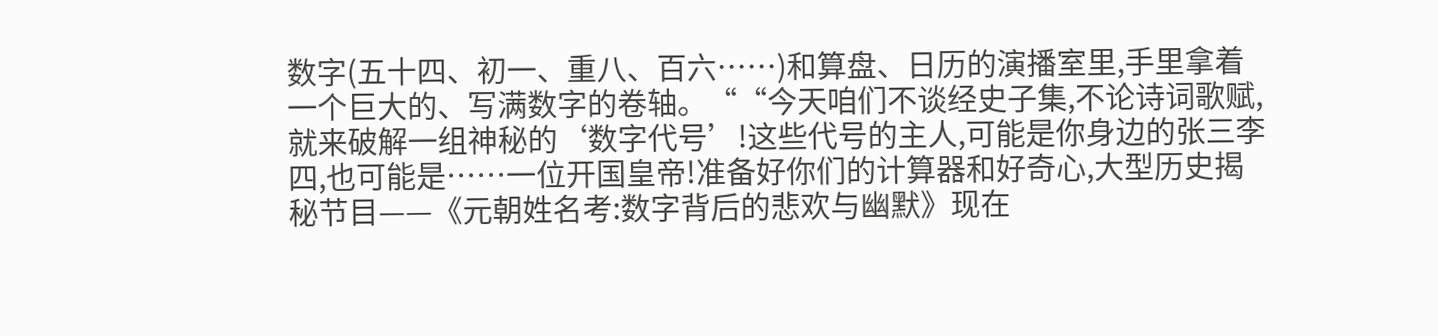数字(五十四、初一、重八、百六……)和算盘、日历的演播室里,手里拿着一个巨大的、写满数字的卷轴。““今天咱们不谈经史子集,不论诗词歌赋,就来破解一组神秘的‘数字代号’!这些代号的主人,可能是你身边的张三李四,也可能是……一位开国皇帝!准备好你们的计算器和好奇心,大型历史揭秘节目——《元朝姓名考:数字背后的悲欢与幽默》现在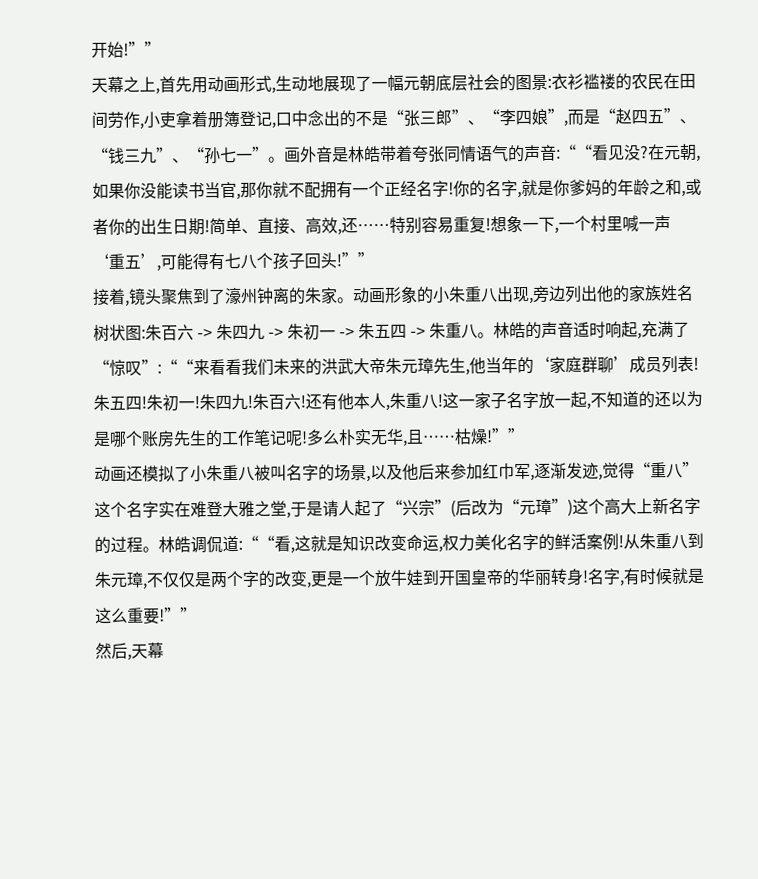开始!””
天幕之上,首先用动画形式,生动地展现了一幅元朝底层社会的图景:衣衫褴褛的农民在田间劳作,小吏拿着册簿登记,口中念出的不是“张三郎”、“李四娘”,而是“赵四五”、“钱三九”、“孙七一”。画外音是林皓带着夸张同情语气的声音:““看见没?在元朝,如果你没能读书当官,那你就不配拥有一个正经名字!你的名字,就是你爹妈的年龄之和,或者你的出生日期!简单、直接、高效,还……特别容易重复!想象一下,一个村里喊一声‘重五’,可能得有七八个孩子回头!””
接着,镜头聚焦到了濠州钟离的朱家。动画形象的小朱重八出现,旁边列出他的家族姓名树状图:朱百六 -> 朱四九 -> 朱初一 -> 朱五四 -> 朱重八。林皓的声音适时响起,充满了“惊叹”:““来看看我们未来的洪武大帝朱元璋先生,他当年的‘家庭群聊’成员列表!朱五四!朱初一!朱四九!朱百六!还有他本人,朱重八!这一家子名字放一起,不知道的还以为是哪个账房先生的工作笔记呢!多么朴实无华,且……枯燥!””
动画还模拟了小朱重八被叫名字的场景,以及他后来参加红巾军,逐渐发迹,觉得“重八”这个名字实在难登大雅之堂,于是请人起了“兴宗”(后改为“元璋”)这个高大上新名字的过程。林皓调侃道:““看,这就是知识改变命运,权力美化名字的鲜活案例!从朱重八到朱元璋,不仅仅是两个字的改变,更是一个放牛娃到开国皇帝的华丽转身!名字,有时候就是这么重要!””
然后,天幕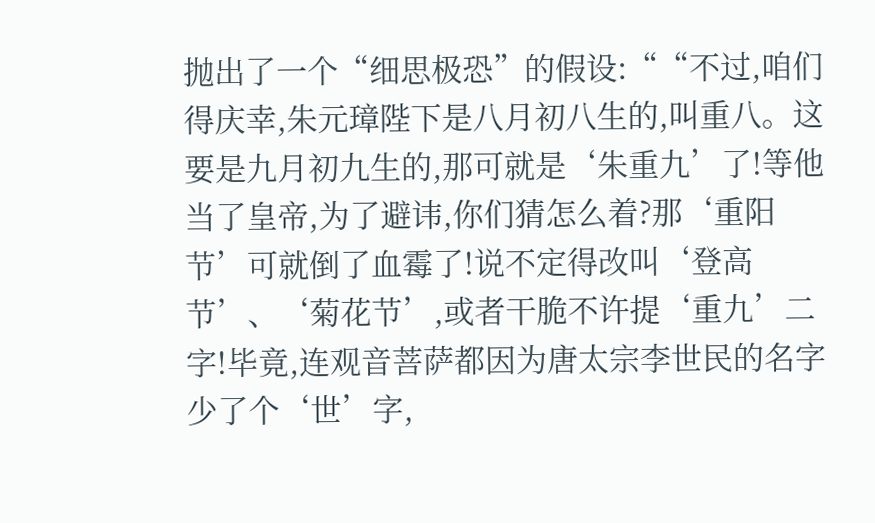抛出了一个“细思极恐”的假设:““不过,咱们得庆幸,朱元璋陛下是八月初八生的,叫重八。这要是九月初九生的,那可就是‘朱重九’了!等他当了皇帝,为了避讳,你们猜怎么着?那‘重阳节’可就倒了血霉了!说不定得改叫‘登高节’、‘菊花节’,或者干脆不许提‘重九’二字!毕竟,连观音菩萨都因为唐太宗李世民的名字少了个‘世’字,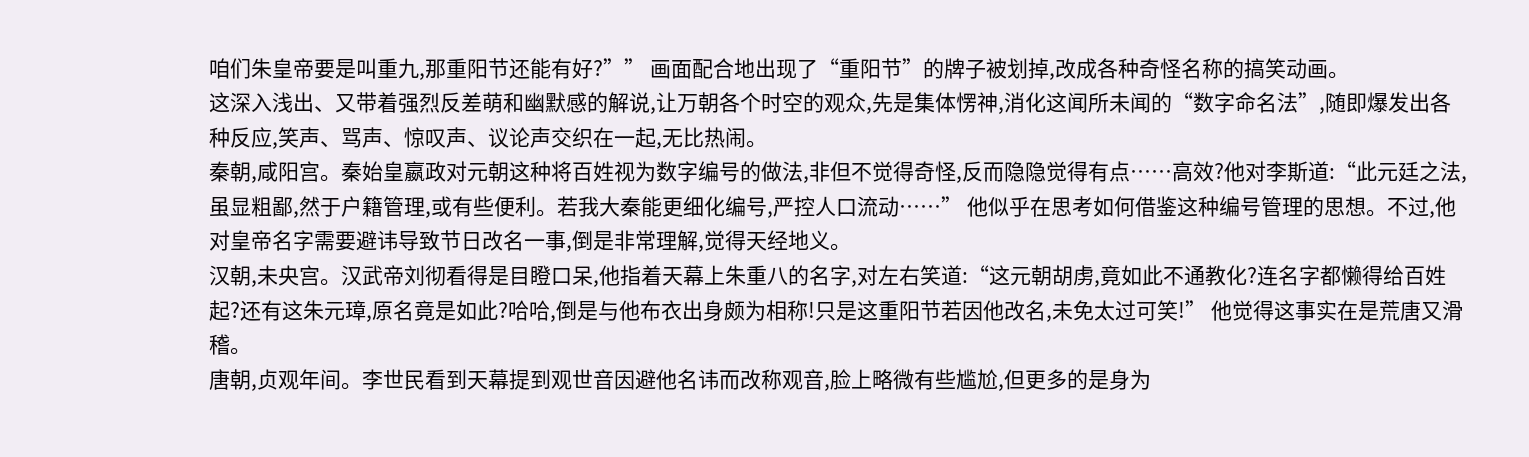咱们朱皇帝要是叫重九,那重阳节还能有好?”” 画面配合地出现了“重阳节”的牌子被划掉,改成各种奇怪名称的搞笑动画。
这深入浅出、又带着强烈反差萌和幽默感的解说,让万朝各个时空的观众,先是集体愣神,消化这闻所未闻的“数字命名法”,随即爆发出各种反应,笑声、骂声、惊叹声、议论声交织在一起,无比热闹。
秦朝,咸阳宫。秦始皇嬴政对元朝这种将百姓视为数字编号的做法,非但不觉得奇怪,反而隐隐觉得有点……高效?他对李斯道:“此元廷之法,虽显粗鄙,然于户籍管理,或有些便利。若我大秦能更细化编号,严控人口流动……” 他似乎在思考如何借鉴这种编号管理的思想。不过,他对皇帝名字需要避讳导致节日改名一事,倒是非常理解,觉得天经地义。
汉朝,未央宫。汉武帝刘彻看得是目瞪口呆,他指着天幕上朱重八的名字,对左右笑道:“这元朝胡虏,竟如此不通教化?连名字都懒得给百姓起?还有这朱元璋,原名竟是如此?哈哈,倒是与他布衣出身颇为相称!只是这重阳节若因他改名,未免太过可笑!” 他觉得这事实在是荒唐又滑稽。
唐朝,贞观年间。李世民看到天幕提到观世音因避他名讳而改称观音,脸上略微有些尴尬,但更多的是身为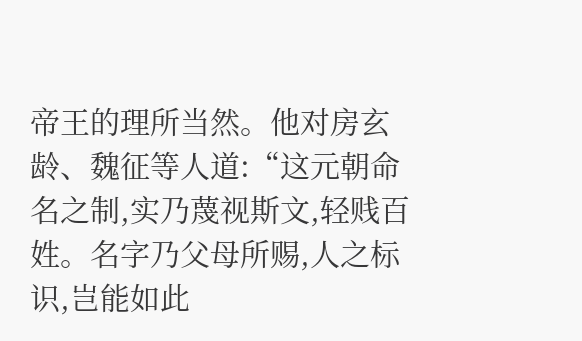帝王的理所当然。他对房玄龄、魏征等人道:“这元朝命名之制,实乃蔑视斯文,轻贱百姓。名字乃父母所赐,人之标识,岂能如此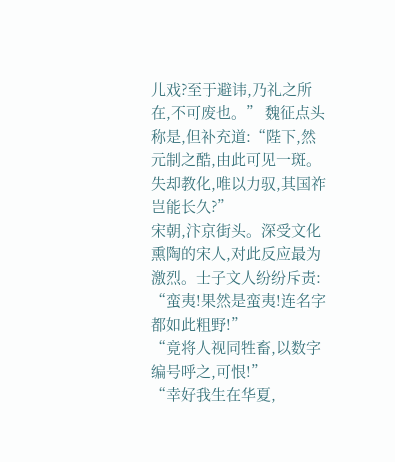儿戏?至于避讳,乃礼之所在,不可废也。” 魏征点头称是,但补充道:“陛下,然元制之酷,由此可见一斑。失却教化,唯以力驭,其国祚岂能长久?”
宋朝,汴京街头。深受文化熏陶的宋人,对此反应最为激烈。士子文人纷纷斥责:
“蛮夷!果然是蛮夷!连名字都如此粗野!”
“竟将人视同牲畜,以数字编号呼之,可恨!”
“幸好我生在华夏,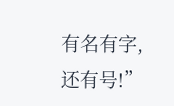有名有字,还有号!”